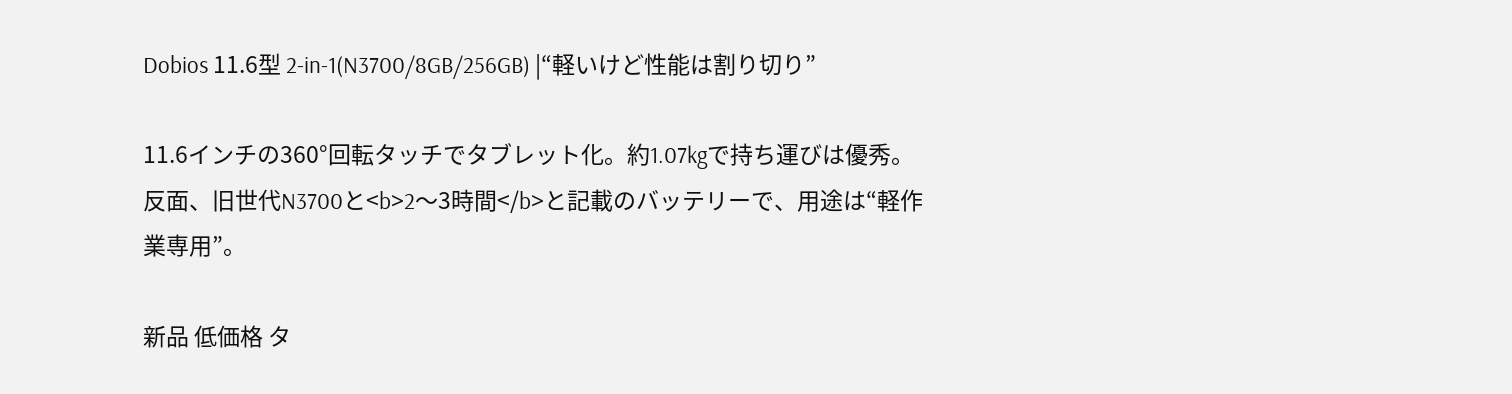Dobios 11.6型 2-in-1(N3700/8GB/256GB) |“軽いけど性能は割り切り”

11.6インチの360°回転タッチでタブレット化。約1.07kgで持ち運びは優秀。反面、旧世代N3700と<b>2〜3時間</b>と記載のバッテリーで、用途は“軽作業専用”。

新品 低価格 タ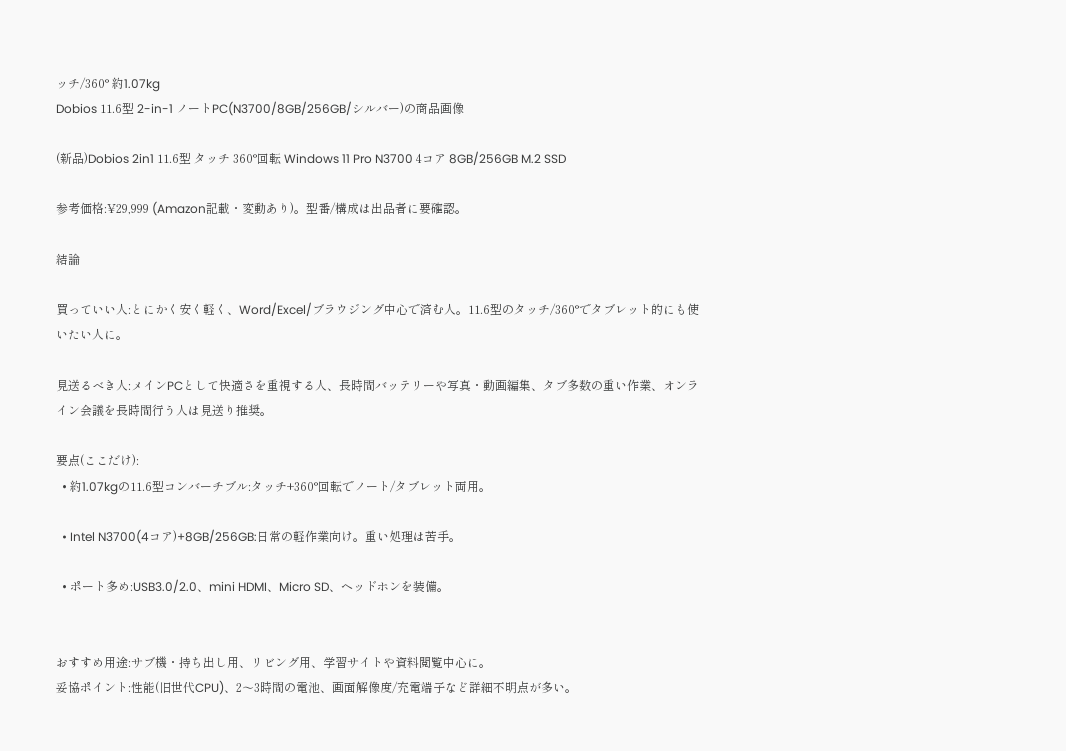ッチ/360° 約1.07kg
Dobios 11.6型 2-in-1 ノートPC(N3700/8GB/256GB/シルバー)の商品画像

(新品)Dobios 2in1 11.6型 タッチ 360°回転 Windows 11 Pro N3700 4コア 8GB/256GB M.2 SSD

参考価格:¥29,999 (Amazon記載・変動あり)。型番/構成は出品者に要確認。

結論

買っていい人:とにかく安く軽く、Word/Excel/ブラウジング中心で済む人。11.6型のタッチ/360°でタブレット的にも使いたい人に。

見送るべき人:メインPCとして快適さを重視する人、長時間バッテリーや写真・動画編集、タブ多数の重い作業、オンライン会議を長時間行う人は見送り推奨。

要点(ここだけ):
  • 約1.07kgの11.6型コンバーチブル:タッチ+360°回転でノート/タブレット両用。

  • Intel N3700(4コア)+8GB/256GB:日常の軽作業向け。重い処理は苦手。

  • ポート多め:USB3.0/2.0、mini HDMI、Micro SD、ヘッドホンを装備。


おすすめ用途:サブ機・持ち出し用、リビング用、学習サイトや資料閲覧中心に。
妥協ポイント:性能(旧世代CPU)、2〜3時間の電池、画面解像度/充電端子など詳細不明点が多い。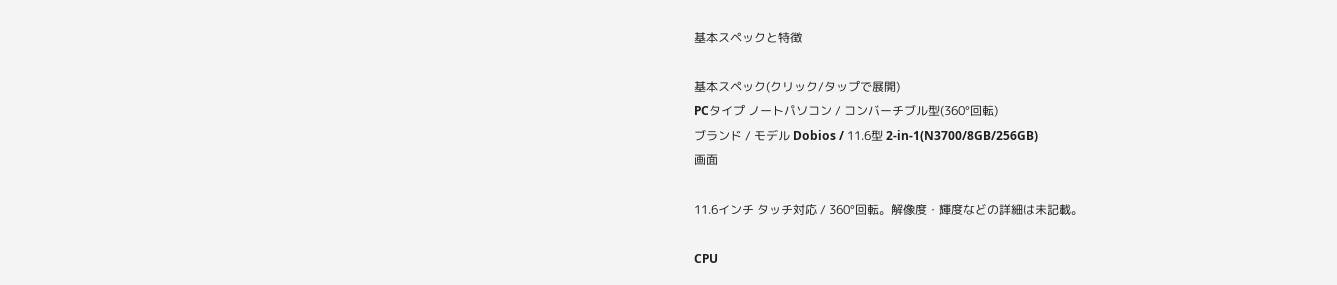基本スペックと特徴

基本スペック(クリック/タップで展開)
PCタイプ ノートパソコン / コンバーチブル型(360°回転)
ブランド / モデル Dobios / 11.6型 2-in-1(N3700/8GB/256GB)
画面

11.6インチ タッチ対応 / 360°回転。解像度・輝度などの詳細は未記載。

CPU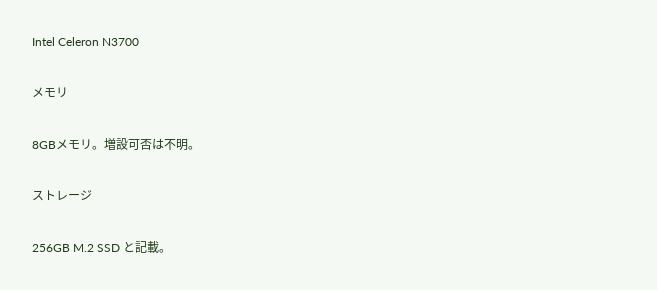Intel Celeron N3700

メモリ

8GBメモリ。増設可否は不明。

ストレージ

256GB M.2 SSD と記載。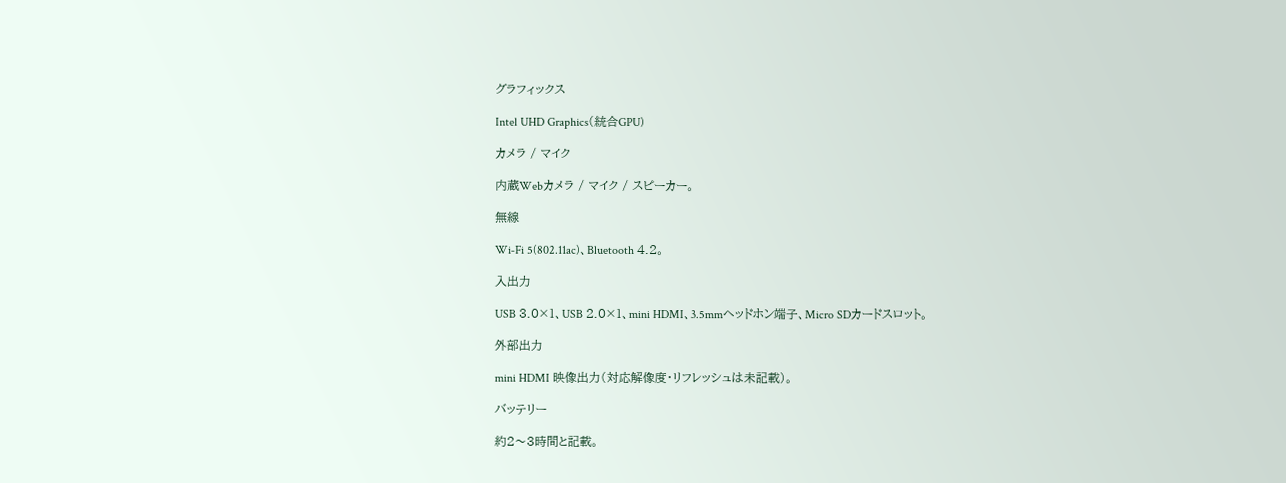グラフィックス

Intel UHD Graphics(統合GPU)

カメラ / マイク

内蔵Webカメラ / マイク / スピーカー。

無線

Wi‑Fi 5(802.11ac)、Bluetooth 4.2。

入出力

USB 3.0×1、USB 2.0×1、mini HDMI、3.5mmヘッドホン端子、Micro SDカードスロット。

外部出力

mini HDMI 映像出力(対応解像度・リフレッシュは未記載)。

バッテリー

約2〜3時間と記載。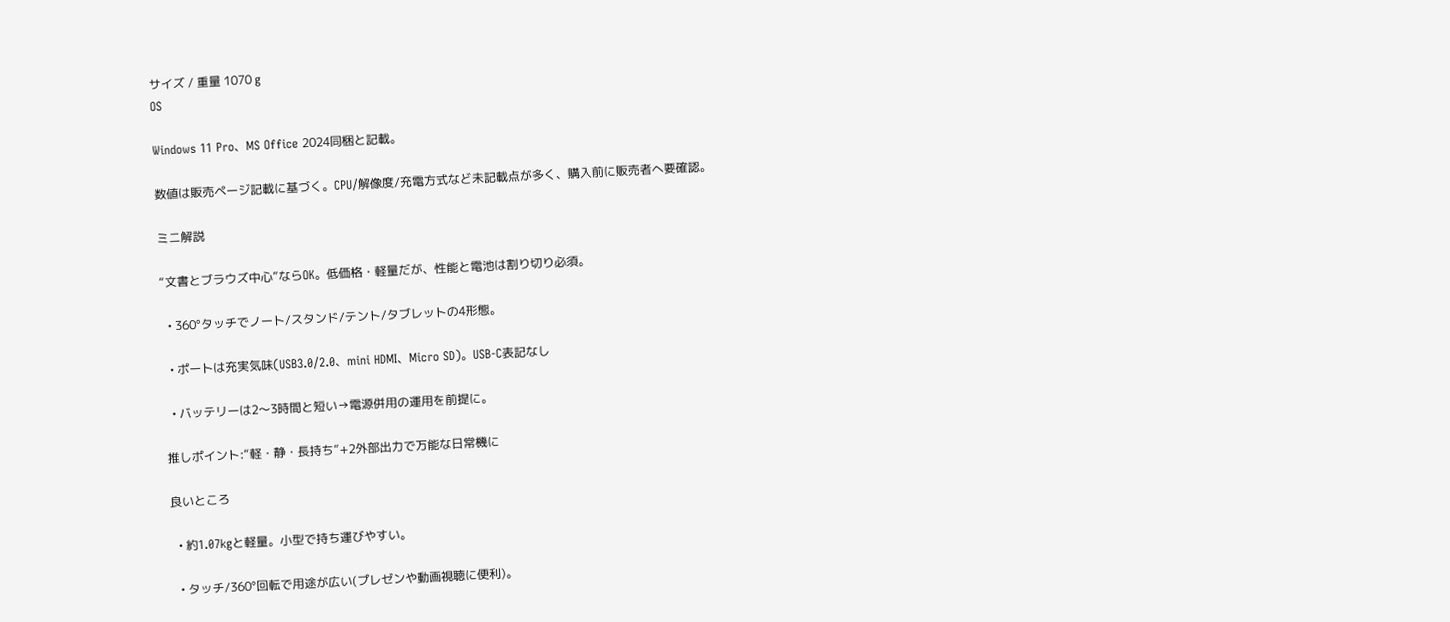サイズ / 重量 1070 g
OS

Windows 11 Pro、MS Office 2024同梱と記載。

数値は販売ページ記載に基づく。CPU/解像度/充電方式など未記載点が多く、購入前に販売者へ要確認。

ミニ解説

“文書とブラウズ中心”ならOK。低価格・軽量だが、性能と電池は割り切り必須。

  • 360°タッチでノート/スタンド/テント/タブレットの4形態。

  • ポートは充実気味(USB3.0/2.0、mini HDMI、Micro SD)。USB-C表記なし

  • バッテリーは2〜3時間と短い→電源併用の運用を前提に。

推しポイント:“軽・静・長持ち”+2外部出力で万能な日常機に

良いところ

  • 約1.07kgと軽量。小型で持ち運びやすい。

  • タッチ/360°回転で用途が広い(プレゼンや動画視聴に便利)。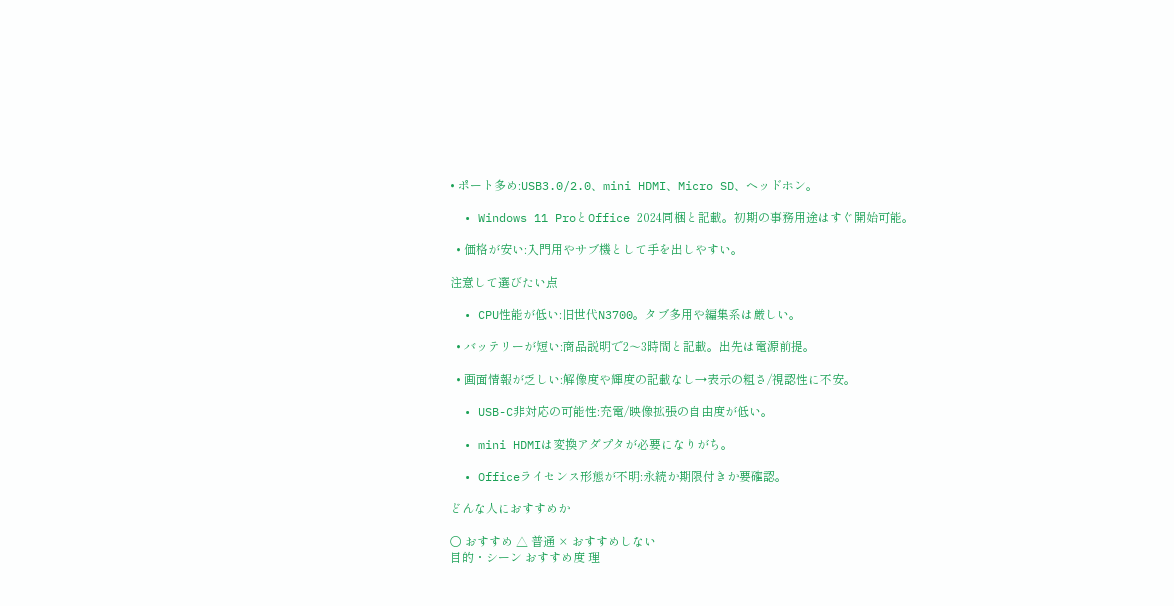• ポート多め:USB3.0/2.0、mini HDMI、Micro SD、ヘッドホン。

  • Windows 11 ProとOffice 2024同梱と記載。初期の事務用途はすぐ開始可能。

  • 価格が安い:入門用やサブ機として手を出しやすい。

注意して選びたい点

  • CPU性能が低い:旧世代N3700。タブ多用や編集系は厳しい。

  • バッテリーが短い:商品説明で2〜3時間と記載。出先は電源前提。

  • 画面情報が乏しい:解像度や輝度の記載なし→表示の粗さ/視認性に不安。

  • USB-C非対応の可能性:充電/映像拡張の自由度が低い。

  • mini HDMIは変換アダプタが必要になりがち。

  • Officeライセンス形態が不明:永続か期限付きか要確認。

どんな人におすすめか

○ おすすめ △ 普通 × おすすめしない
目的・シーン おすすめ度 理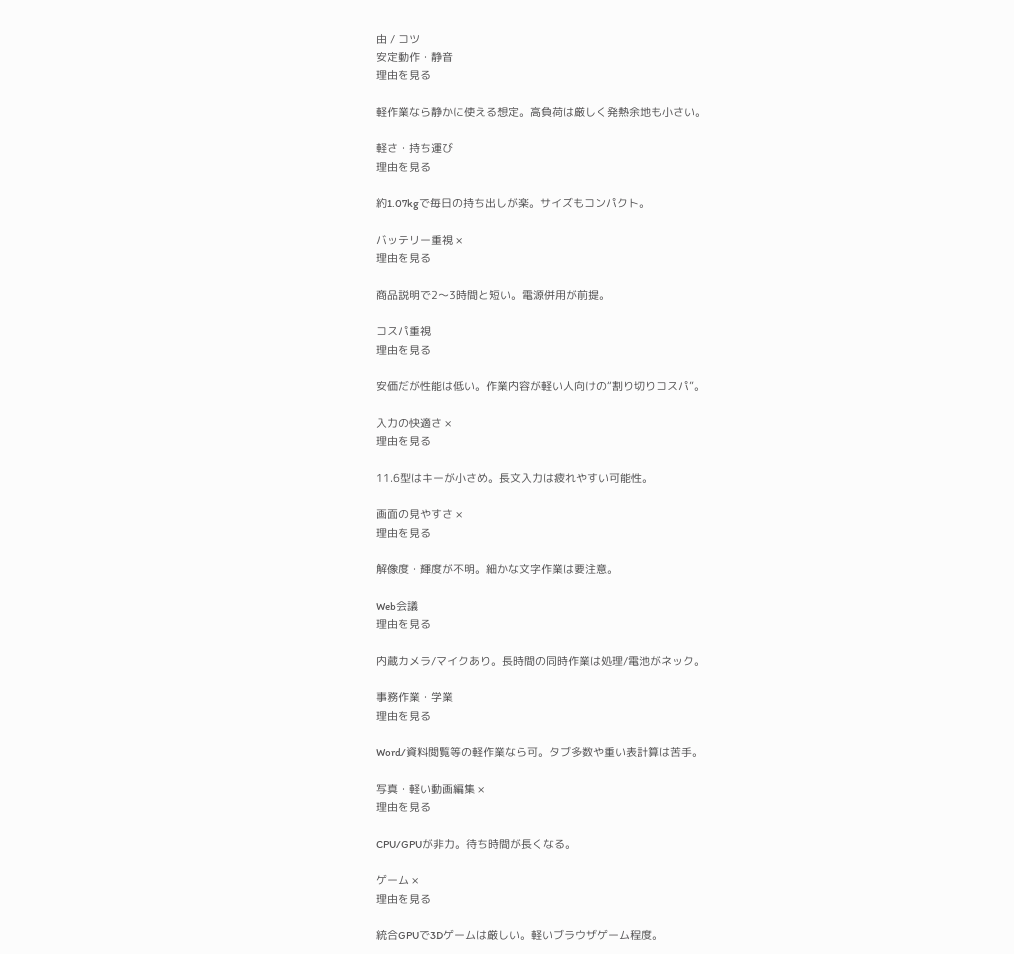由 / コツ
安定動作・静音
理由を見る

軽作業なら静かに使える想定。高負荷は厳しく発熱余地も小さい。

軽さ・持ち運び
理由を見る

約1.07kgで毎日の持ち出しが楽。サイズもコンパクト。

バッテリー重視 ×
理由を見る

商品説明で2〜3時間と短い。電源併用が前提。

コスパ重視
理由を見る

安価だが性能は低い。作業内容が軽い人向けの“割り切りコスパ”。

入力の快適さ ×
理由を見る

11.6型はキーが小さめ。長文入力は疲れやすい可能性。

画面の見やすさ ×
理由を見る

解像度・輝度が不明。細かな文字作業は要注意。

Web会議
理由を見る

内蔵カメラ/マイクあり。長時間の同時作業は処理/電池がネック。

事務作業・学業
理由を見る

Word/資料閲覧等の軽作業なら可。タブ多数や重い表計算は苦手。

写真・軽い動画編集 ×
理由を見る

CPU/GPUが非力。待ち時間が長くなる。

ゲーム ×
理由を見る

統合GPUで3Dゲームは厳しい。軽いブラウザゲーム程度。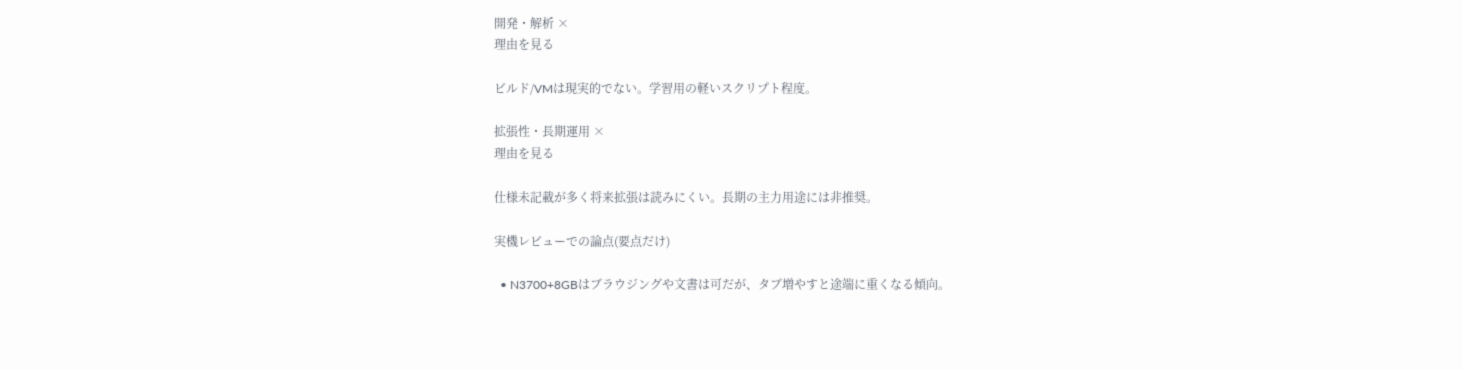開発・解析 ×
理由を見る

ビルド/VMは現実的でない。学習用の軽いスクリプト程度。

拡張性・長期運用 ×
理由を見る

仕様未記載が多く将来拡張は読みにくい。長期の主力用途には非推奨。

実機レビューでの論点(要点だけ)

  • N3700+8GBはブラウジングや文書は可だが、タブ増やすと途端に重くなる傾向。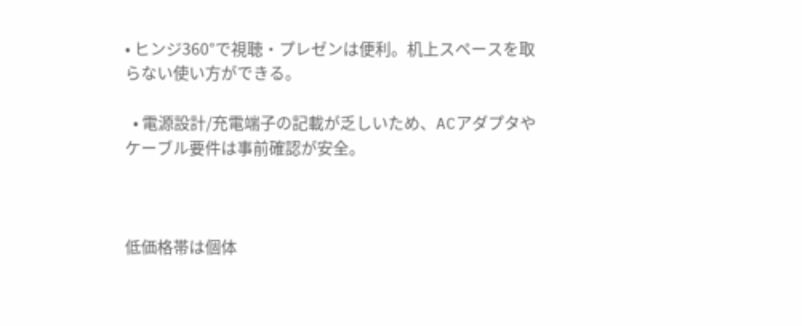• ヒンジ360°で視聴・プレゼンは便利。机上スペースを取らない使い方ができる。

  • 電源設計/充電端子の記載が乏しいため、ACアダプタやケーブル要件は事前確認が安全。



低価格帯は個体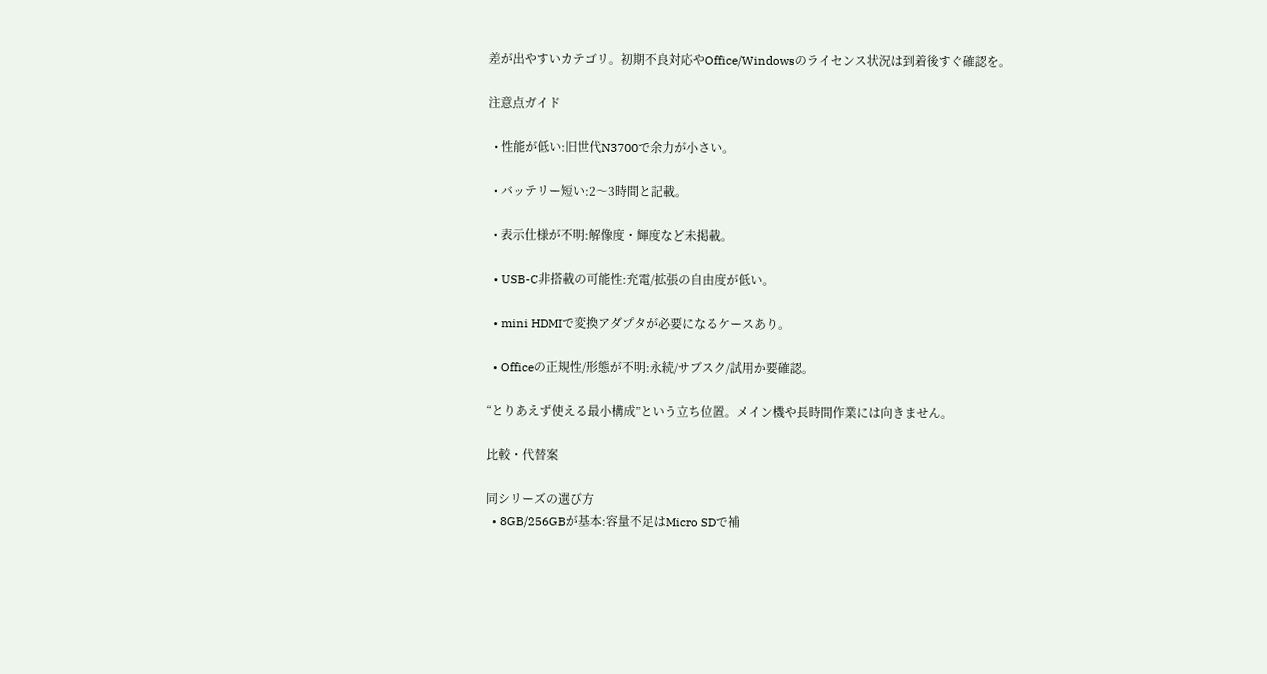差が出やすいカテゴリ。初期不良対応やOffice/Windowsのライセンス状況は到着後すぐ確認を。

注意点ガイド

  • 性能が低い:旧世代N3700で余力が小さい。

  • バッテリー短い:2〜3時間と記載。

  • 表示仕様が不明:解像度・輝度など未掲載。

  • USB-C非搭載の可能性:充電/拡張の自由度が低い。

  • mini HDMIで変換アダプタが必要になるケースあり。

  • Officeの正規性/形態が不明:永続/サブスク/試用か要確認。

“とりあえず使える最小構成”という立ち位置。メイン機や長時間作業には向きません。

比較・代替案

同シリーズの選び方
  • 8GB/256GBが基本:容量不足はMicro SDで補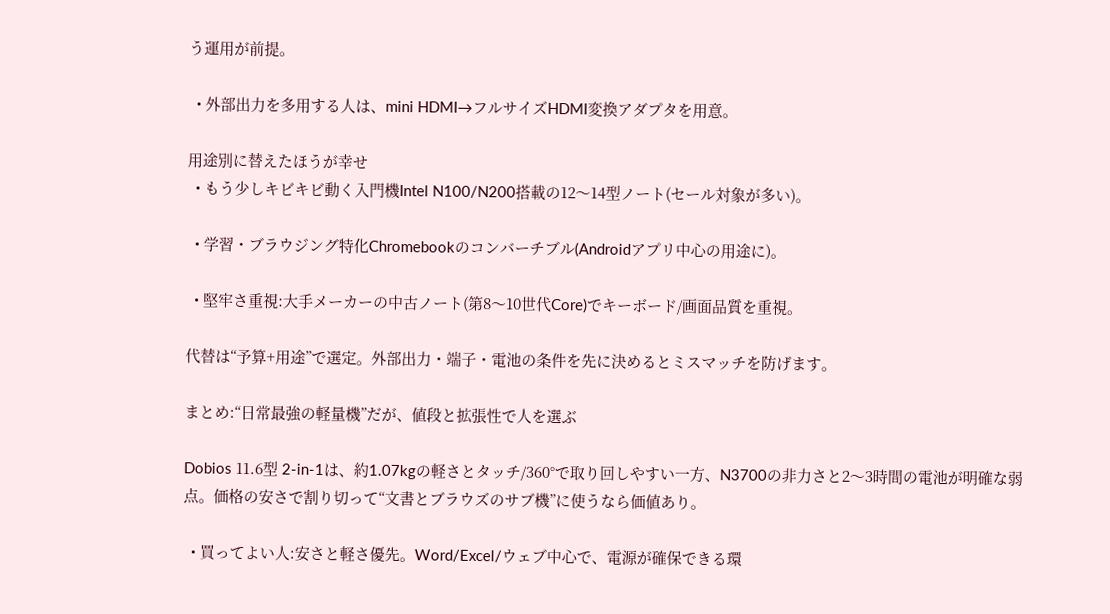う運用が前提。

  • 外部出力を多用する人は、mini HDMI→フルサイズHDMI変換アダプタを用意。

用途別に替えたほうが幸せ
  • もう少しキビキビ動く入門機Intel N100/N200搭載の12〜14型ノート(セール対象が多い)。

  • 学習・ブラウジング特化Chromebookのコンバーチブル(Androidアプリ中心の用途に)。

  • 堅牢さ重視:大手メーカーの中古ノート(第8〜10世代Core)でキーボード/画面品質を重視。

代替は“予算+用途”で選定。外部出力・端子・電池の条件を先に決めるとミスマッチを防げます。

まとめ:“日常最強の軽量機”だが、値段と拡張性で人を選ぶ

Dobios 11.6型 2-in-1は、約1.07kgの軽さとタッチ/360°で取り回しやすい一方、N3700の非力さと2〜3時間の電池が明確な弱点。価格の安さで割り切って“文書とブラウズのサブ機”に使うなら価値あり。

  • 買ってよい人:安さと軽さ優先。Word/Excel/ウェブ中心で、電源が確保できる環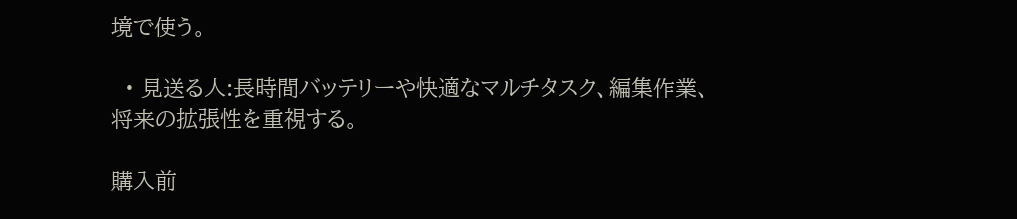境で使う。

  • 見送る人:長時間バッテリーや快適なマルチタスク、編集作業、将来の拡張性を重視する。

購入前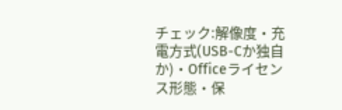チェック:解像度・充電方式(USB-Cか独自か)・Officeライセンス形態・保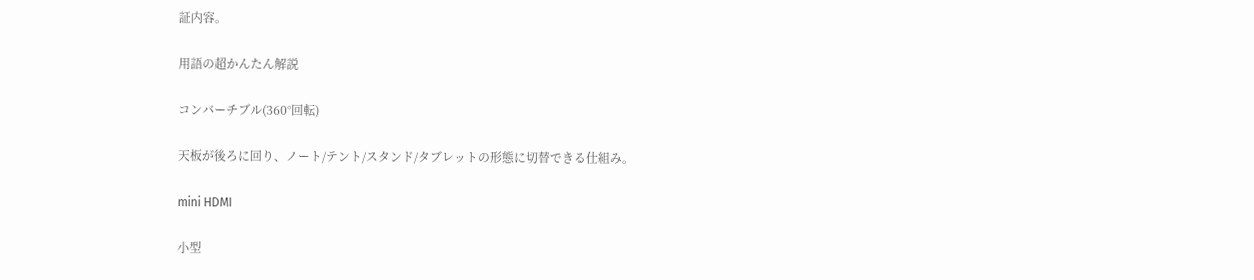証内容。

用語の超かんたん解説

コンバーチブル(360°回転)

天板が後ろに回り、ノート/テント/スタンド/タブレットの形態に切替できる仕組み。

mini HDMI

小型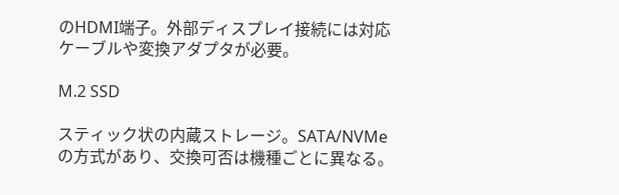のHDMI端子。外部ディスプレイ接続には対応ケーブルや変換アダプタが必要。

M.2 SSD

スティック状の内蔵ストレージ。SATA/NVMeの方式があり、交換可否は機種ごとに異なる。